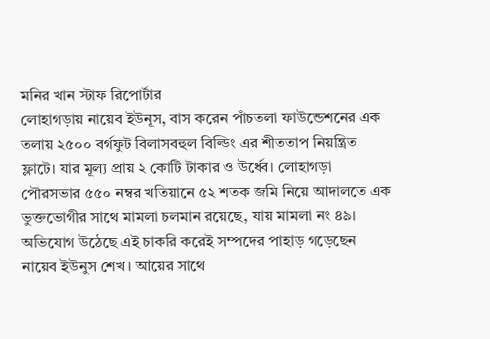মনির খান স্টাফ রিপোর্টার
লোহাগড়ায় নায়েব ইউনূস, বাস করেন পাঁচতলা ফাউন্ডেশনের এক তলায় ২৫০০ বর্গফুট বিলাসবহুল বিল্ডিং এর শীততাপ নিয়ন্ত্রিত ফ্লাটে। যার মূল্য প্রায় ২ কোটি টাকার ও উর্ধ্বে। লোহাগড়া পৌরসভার ৫৫০ নম্বর খতিয়ানে ৫২ শতক জমি নিয়ে আদালতে এক ভুক্তভোগীর সাথে মামলা চলমান রয়েছে, যায় মামলা নং ৪৯।
অভিযোগ উঠেছে এই চাকরি করেই সম্পদের পাহাড় গড়েছেন নায়েব ইউনুস শেখ। আয়ের সাথে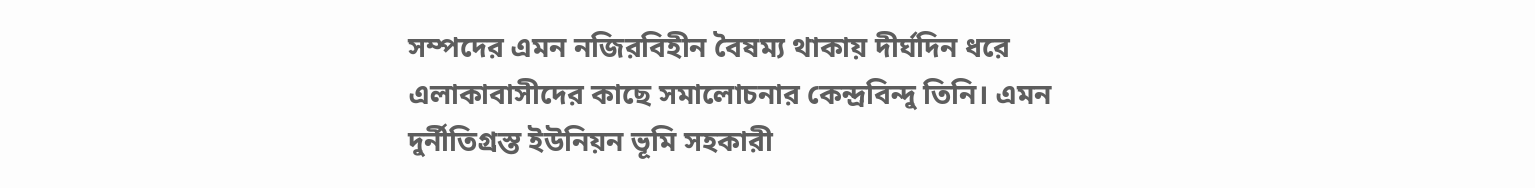সম্পদের এমন নজিরবিহীন বৈষম্য থাকায় দীর্ঘদিন ধরে এলাকাবাসীদের কাছে সমালোচনার কেন্দ্রবিন্দু তিনি। এমন দুর্নীতিগ্রস্ত ইউনিয়ন ভূমি সহকারী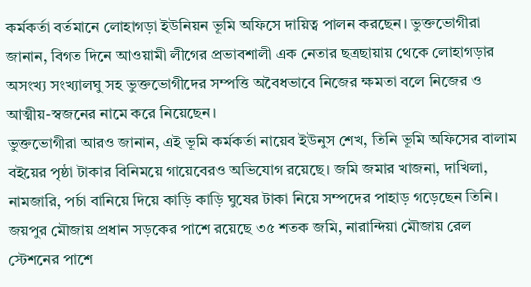কর্মকর্তা বর্তমানে লোহাগড়া ইউনিয়ন ভূমি অফিসে দায়িত্ব পালন করছেন। ভুক্তভোগীরা জানান, বিগত দিনে আওয়ামী লীগের প্রভাবশালী এক নেতার ছত্রছায়ায় থেকে লোহাগড়ার অসংখ্য সংখ্যালঘু সহ ভুক্তভোগীদের সম্পত্তি অবৈধভাবে নিজের ক্ষমতা বলে নিজের ও আত্মীয়-স্বজনের নামে করে নিয়েছেন।
ভুক্তভোগীরা আরও জানান, এই ভূমি কর্মকর্তা নায়েব ইউনুস শেখ, তিনি ভূমি অফিসের বালাম বইয়ের পৃষ্ঠা টাকার বিনিময়ে গায়েবেরও অভিযোগ রয়েছে। জমি জমার খাজনা, দাখিলা, নামজারি, পর্চা বানিয়ে দিয়ে কাড়ি কাড়ি ঘুষের টাকা নিয়ে সম্পদের পাহাড় গড়েছেন তিনি। জয়পুর মৌজায় প্রধান সড়কের পাশে রয়েছে ৩৫ শতক জমি, নারান্দিয়া মৌজায় রেল স্টেশনের পাশে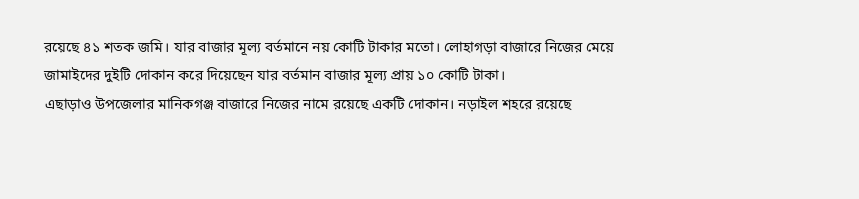রয়েছে ৪১ শতক জমি। যার বাজার মূল্য বর্তমানে নয় কোটি টাকার মতো। লোহাগড়া বাজারে নিজের মেয়ে জামাইদের দুইটি দোকান করে দিয়েছেন যার বর্তমান বাজার মূল্য প্রায় ১০ কোটি টাকা।
এছাড়াও উপজেলার মানিকগঞ্জ বাজারে নিজের নামে রয়েছে একটি দোকান। নড়াইল শহরে রয়েছে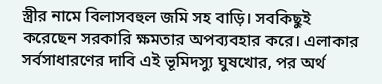স্ত্রীর নামে বিলাসবহুল জমি সহ বাড়ি। সবকিছুই করেছেন সরকারি ক্ষমতার অপব্যবহার করে। এলাকার সর্বসাধারণের দাবি এই ভূমিদস্যু ঘুষখোর, পর অর্থ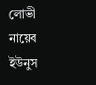লোভী নায়েব ইউনুস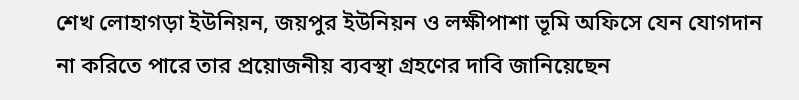শেখ লোহাগড়া ইউনিয়ন, জয়পুর ইউনিয়ন ও লক্ষীপাশা ভূমি অফিসে যেন যোগদান না করিতে পারে তার প্রয়োজনীয় ব্যবস্থা গ্রহণের দাবি জানিয়েছেন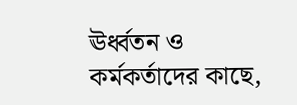ঊর্ধ্বতন ও কর্মকর্তাদের কাছে,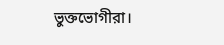ভুক্তভোগীরা।